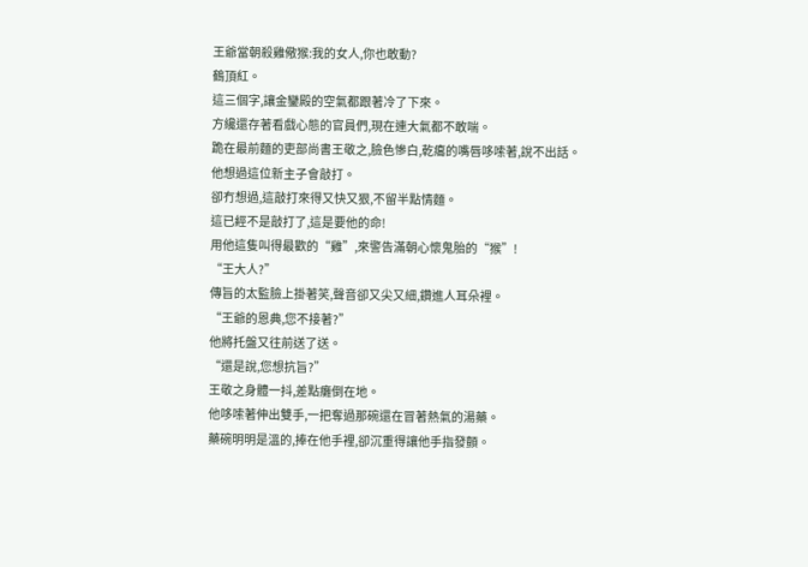王爺當朝殺雞儆猴:我的女人,你也敢動?
鶴頂紅。
這三個字,讓金鑾殿的空氣都跟著冷了下來。
方纔還存著看戲心態的官員們,現在連大氣都不敢喘。
跪在最前麵的吏部尚書王敬之,臉色慘白,乾癟的嘴唇哆嗦著,說不出話。
他想過這位新主子會敲打。
卻冇想過,這敲打來得又快又狠,不留半點情麵。
這已經不是敲打了,這是要他的命!
用他這隻叫得最歡的“雞”,來警告滿朝心懷鬼胎的“猴”!
“王大人?”
傳旨的太監臉上掛著笑,聲音卻又尖又細,鑽進人耳朵裡。
“王爺的恩典,您不接著?”
他將托盤又往前送了送。
“還是說,您想抗旨?”
王敬之身體一抖,差點癱倒在地。
他哆嗦著伸出雙手,一把奪過那碗還在冒著熱氣的湯藥。
藥碗明明是溫的,捧在他手裡,卻沉重得讓他手指發顫。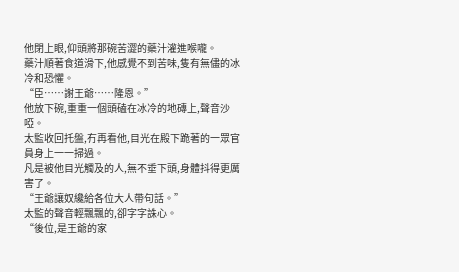他閉上眼,仰頭將那碗苦澀的藥汁灌進喉嚨。
藥汁順著食道滑下,他感覺不到苦味,隻有無儘的冰冷和恐懼。
“臣……謝王爺……隆恩。”
他放下碗,重重一個頭磕在冰冷的地磚上,聲音沙啞。
太監收回托盤,冇再看他,目光在殿下跪著的一眾官員身上一一掃過。
凡是被他目光觸及的人,無不垂下頭,身體抖得更厲害了。
“王爺讓奴纔給各位大人帶句話。”
太監的聲音輕飄飄的,卻字字誅心。
“後位,是王爺的家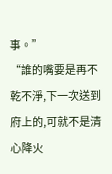事。”
“誰的嘴要是再不乾不淨,下一次送到府上的,可就不是清心降火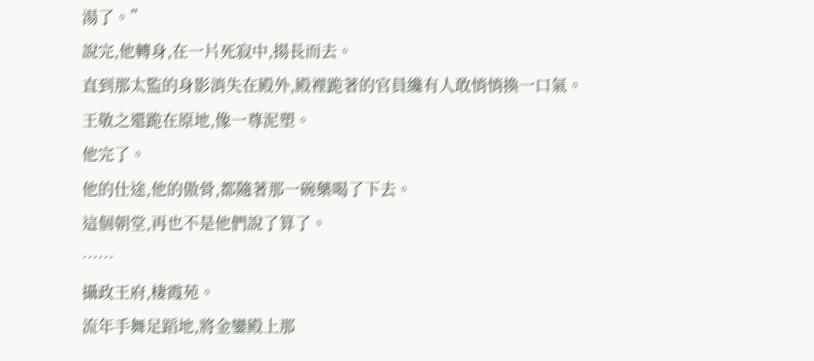湯了。”
說完,他轉身,在一片死寂中,揚長而去。
直到那太監的身影消失在殿外,殿裡跪著的官員纔有人敢悄悄換一口氣。
王敬之還跪在原地,像一尊泥塑。
他完了。
他的仕途,他的傲骨,都隨著那一碗藥喝了下去。
這個朝堂,再也不是他們說了算了。
……
攝政王府,棲霞苑。
流年手舞足蹈地,將金鑾殿上那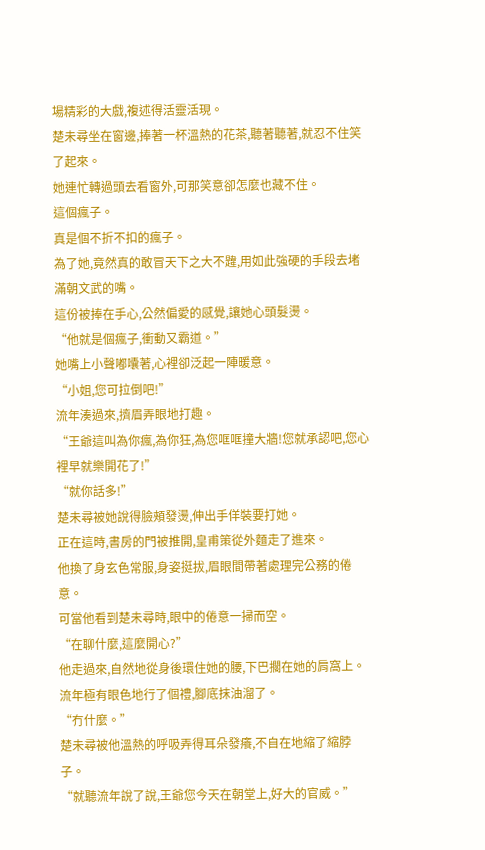場精彩的大戲,複述得活靈活現。
楚未尋坐在窗邊,捧著一杯溫熱的花茶,聽著聽著,就忍不住笑了起來。
她連忙轉過頭去看窗外,可那笑意卻怎麼也藏不住。
這個瘋子。
真是個不折不扣的瘋子。
為了她,竟然真的敢冒天下之大不韙,用如此強硬的手段去堵滿朝文武的嘴。
這份被捧在手心,公然偏愛的感覺,讓她心頭髮燙。
“他就是個瘋子,衝動又霸道。”
她嘴上小聲嘟囔著,心裡卻泛起一陣暖意。
“小姐,您可拉倒吧!”
流年湊過來,擠眉弄眼地打趣。
“王爺這叫為你瘋,為你狂,為您哐哐撞大牆!您就承認吧,您心裡早就樂開花了!”
“就你話多!”
楚未尋被她說得臉頰發燙,伸出手佯裝要打她。
正在這時,書房的門被推開,皇甫策從外麵走了進來。
他換了身玄色常服,身姿挺拔,眉眼間帶著處理完公務的倦意。
可當他看到楚未尋時,眼中的倦意一掃而空。
“在聊什麼,這麼開心?”
他走過來,自然地從身後環住她的腰,下巴擱在她的肩窩上。
流年極有眼色地行了個禮,腳底抹油溜了。
“冇什麼。”
楚未尋被他溫熱的呼吸弄得耳朵發癢,不自在地縮了縮脖子。
“就聽流年說了說,王爺您今天在朝堂上,好大的官威。”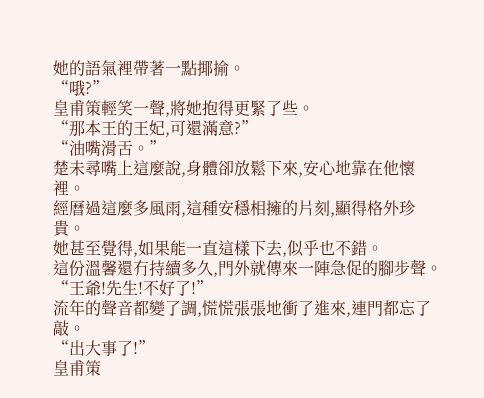她的語氣裡帶著一點揶揄。
“哦?”
皇甫策輕笑一聲,將她抱得更緊了些。
“那本王的王妃,可還滿意?”
“油嘴滑舌。”
楚未尋嘴上這麼說,身體卻放鬆下來,安心地靠在他懷裡。
經曆過這麼多風雨,這種安穩相擁的片刻,顯得格外珍貴。
她甚至覺得,如果能一直這樣下去,似乎也不錯。
這份溫馨還冇持續多久,門外就傳來一陣急促的腳步聲。
“王爺!先生!不好了!”
流年的聲音都變了調,慌慌張張地衝了進來,連門都忘了敲。
“出大事了!”
皇甫策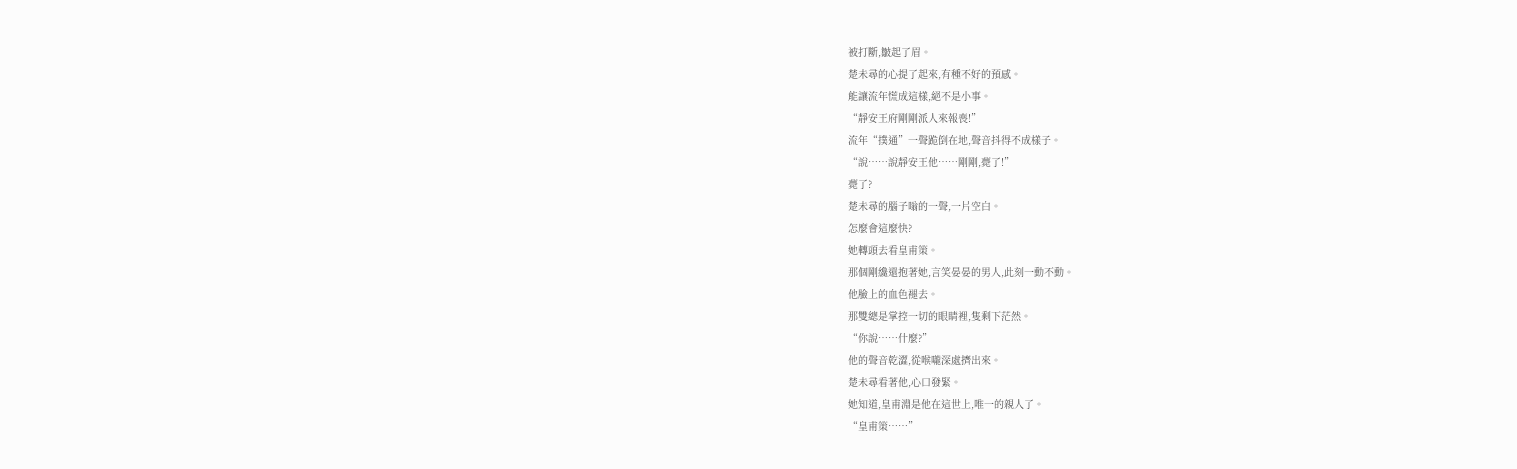被打斷,皺起了眉。
楚未尋的心提了起來,有種不好的預感。
能讓流年慌成這樣,絕不是小事。
“靜安王府剛剛派人來報喪!”
流年“撲通”一聲跪倒在地,聲音抖得不成樣子。
“說……說靜安王他……剛剛,薨了!”
薨了?
楚未尋的腦子嗡的一聲,一片空白。
怎麼會這麼快?
她轉頭去看皇甫策。
那個剛纔還抱著她,言笑晏晏的男人,此刻一動不動。
他臉上的血色褪去。
那雙總是掌控一切的眼睛裡,隻剩下茫然。
“你說……什麼?”
他的聲音乾澀,從喉嚨深處擠出來。
楚未尋看著他,心口發緊。
她知道,皇甫淵是他在這世上,唯一的親人了。
“皇甫策……”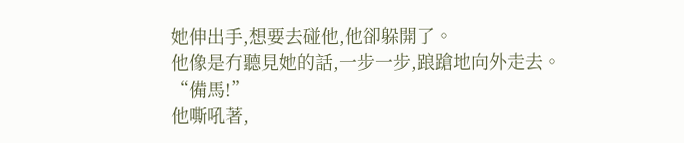她伸出手,想要去碰他,他卻躲開了。
他像是冇聽見她的話,一步一步,踉蹌地向外走去。
“備馬!”
他嘶吼著,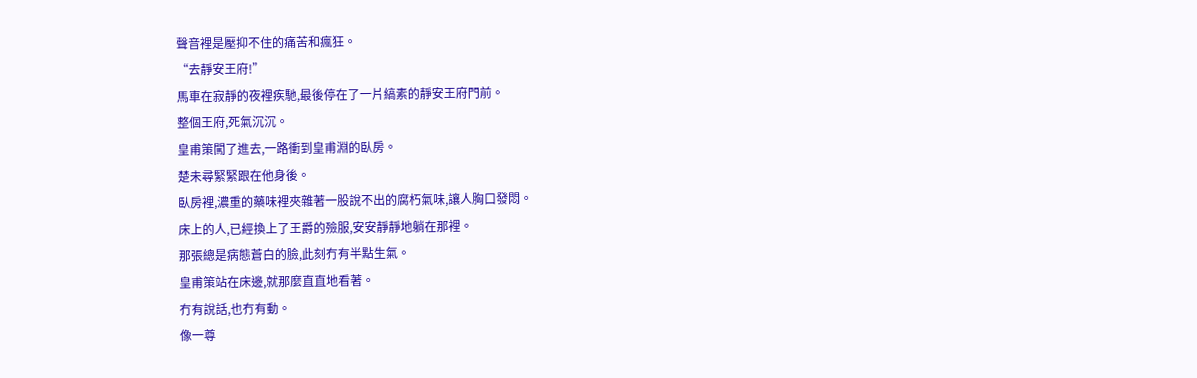聲音裡是壓抑不住的痛苦和瘋狂。
“去靜安王府!”
馬車在寂靜的夜裡疾馳,最後停在了一片縞素的靜安王府門前。
整個王府,死氣沉沉。
皇甫策闖了進去,一路衝到皇甫淵的臥房。
楚未尋緊緊跟在他身後。
臥房裡,濃重的藥味裡夾雜著一股說不出的腐朽氣味,讓人胸口發悶。
床上的人,已經換上了王爵的殮服,安安靜靜地躺在那裡。
那張總是病態蒼白的臉,此刻冇有半點生氣。
皇甫策站在床邊,就那麼直直地看著。
冇有說話,也冇有動。
像一尊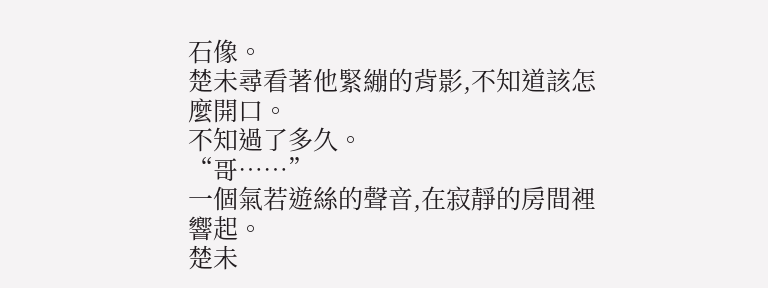石像。
楚未尋看著他緊繃的背影,不知道該怎麼開口。
不知過了多久。
“哥……”
一個氣若遊絲的聲音,在寂靜的房間裡響起。
楚未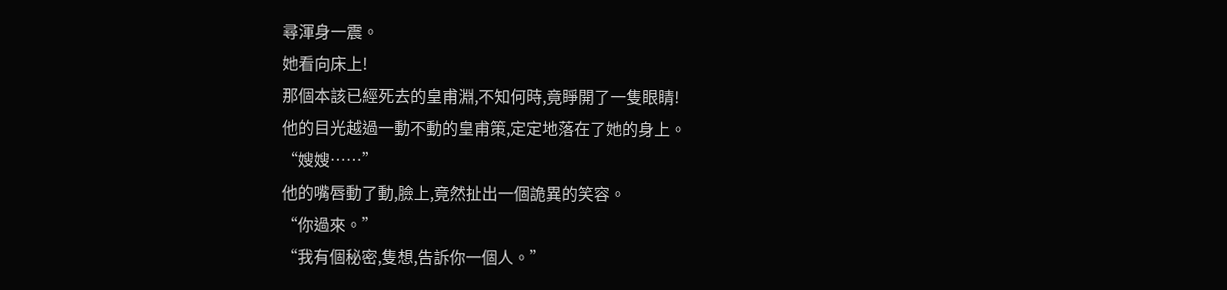尋渾身一震。
她看向床上!
那個本該已經死去的皇甫淵,不知何時,竟睜開了一隻眼睛!
他的目光越過一動不動的皇甫策,定定地落在了她的身上。
“嫂嫂……”
他的嘴唇動了動,臉上,竟然扯出一個詭異的笑容。
“你過來。”
“我有個秘密,隻想,告訴你一個人。”